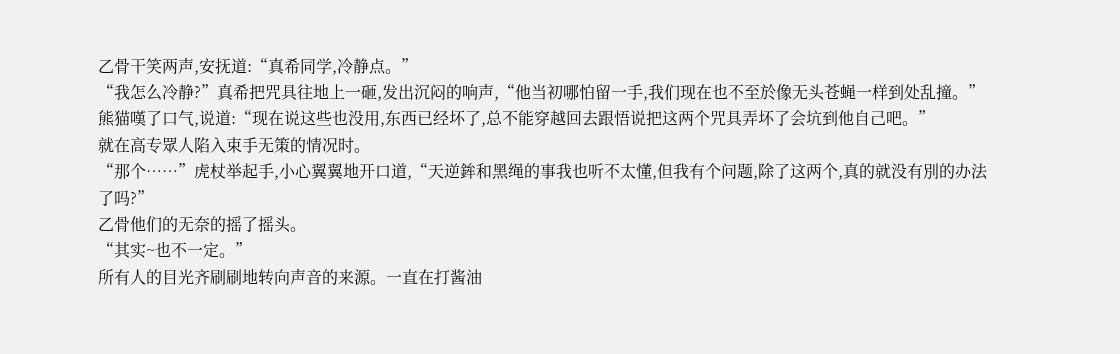乙骨干笑两声,安抚道:“真希同学,冷静点。”
“我怎么冷静?”真希把咒具往地上一砸,发出沉闷的响声,“他当初哪怕留一手,我们现在也不至於像无头苍蝇一样到处乱撞。”
熊猫嘆了口气,说道:“现在说这些也没用,东西已经坏了,总不能穿越回去跟悟说把这两个咒具弄坏了会坑到他自己吧。”
就在高专眾人陷入束手无策的情况时。
“那个……”虎杖举起手,小心翼翼地开口道,“天逆鉾和黑绳的事我也听不太懂,但我有个问题,除了这两个,真的就没有別的办法了吗?”
乙骨他们的无奈的摇了摇头。
“其实~也不一定。”
所有人的目光齐刷刷地转向声音的来源。一直在打酱油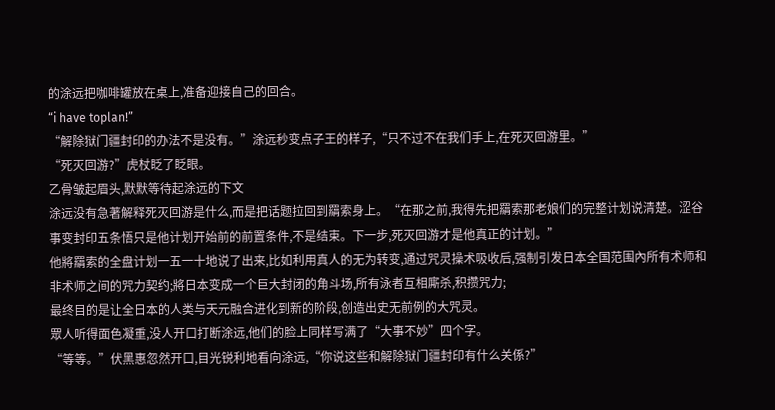的涂远把咖啡罐放在桌上,准备迎接自己的回合。
“i have toplan!”
“解除狱门疆封印的办法不是没有。”涂远秒变点子王的样子,“只不过不在我们手上,在死灭回游里。”
“死灭回游?”虎杖眨了眨眼。
乙骨皱起眉头,默默等待起涂远的下文
涂远没有急著解释死灭回游是什么,而是把话题拉回到羂索身上。“在那之前,我得先把羂索那老娘们的完整计划说清楚。涩谷事变封印五条悟只是他计划开始前的前置条件,不是结束。下一步,死灭回游才是他真正的计划。”
他將羂索的全盘计划一五一十地说了出来,比如利用真人的无为转变,通过咒灵操术吸收后,强制引发日本全国范围內所有术师和非术师之间的咒力契约;將日本变成一个巨大封闭的角斗场,所有泳者互相廝杀,积攒咒力;
最终目的是让全日本的人类与天元融合进化到新的阶段,创造出史无前例的大咒灵。
眾人听得面色凝重,没人开口打断涂远,他们的脸上同样写满了“大事不妙”四个字。
“等等。”伏黑惠忽然开口,目光锐利地看向涂远,“你说这些和解除狱门疆封印有什么关係?”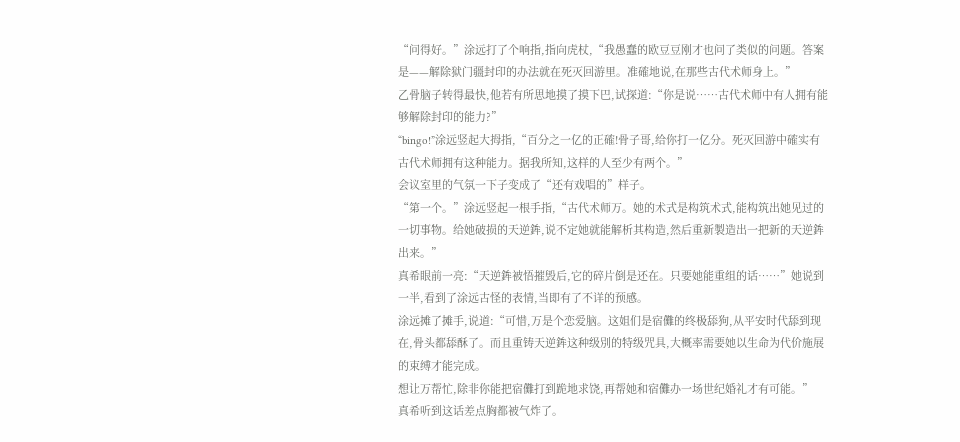“问得好。”涂远打了个响指,指向虎杖,“我愚蠢的欧豆豆刚才也问了类似的问题。答案是——解除狱门疆封印的办法就在死灭回游里。准確地说,在那些古代术师身上。”
乙骨脑子转得最快,他若有所思地摸了摸下巴,试探道:“你是说……古代术师中有人拥有能够解除封印的能力?”
“bingo!”涂远竖起大拇指,“百分之一亿的正確!骨子哥,给你打一亿分。死灭回游中確实有古代术师拥有这种能力。据我所知,这样的人至少有两个。”
会议室里的气氛一下子变成了“还有戏唱的”样子。
“第一个。”涂远竖起一根手指,“古代术师万。她的术式是构筑术式,能构筑出她见过的一切事物。给她破损的天逆鉾,说不定她就能解析其构造,然后重新製造出一把新的天逆鉾出来。”
真希眼前一亮:“天逆鉾被悟摧毁后,它的碎片倒是还在。只要她能重组的话……”她说到一半,看到了涂远古怪的表情,当即有了不详的预感。
涂远摊了摊手,说道:“可惜,万是个恋爱脑。这姐们是宿儺的终极舔狗,从平安时代舔到现在,骨头都舔酥了。而且重铸天逆鉾这种级別的特级咒具,大概率需要她以生命为代价施展的束缚才能完成。
想让万帮忙,除非你能把宿儺打到跪地求饶,再帮她和宿儺办一场世纪婚礼才有可能。”
真希听到这话差点胸都被气炸了。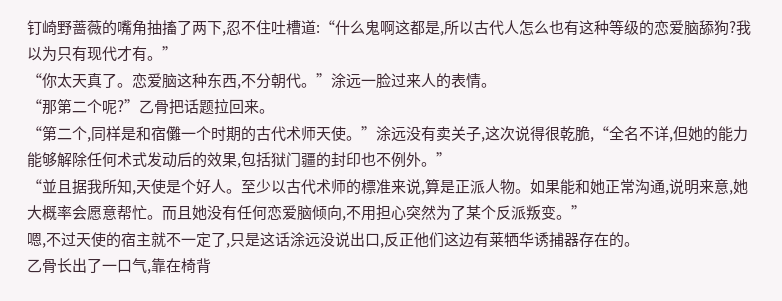钉崎野蔷薇的嘴角抽搐了两下,忍不住吐槽道:“什么鬼啊这都是,所以古代人怎么也有这种等级的恋爱脑舔狗?我以为只有现代才有。”
“你太天真了。恋爱脑这种东西,不分朝代。”涂远一脸过来人的表情。
“那第二个呢?”乙骨把话题拉回来。
“第二个,同样是和宿儺一个时期的古代术师天使。”涂远没有卖关子,这次说得很乾脆,“全名不详,但她的能力能够解除任何术式发动后的效果,包括狱门疆的封印也不例外。”
“並且据我所知,天使是个好人。至少以古代术师的標准来说,算是正派人物。如果能和她正常沟通,说明来意,她大概率会愿意帮忙。而且她没有任何恋爱脑倾向,不用担心突然为了某个反派叛变。”
嗯,不过天使的宿主就不一定了,只是这话涂远没说出口,反正他们这边有莱牺华诱捕器存在的。
乙骨长出了一口气,靠在椅背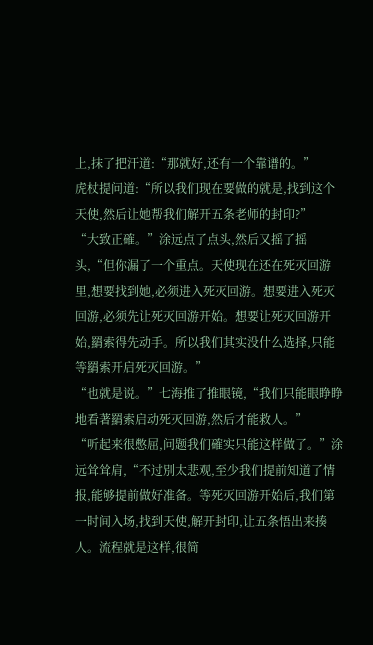上,抹了把汗道:“那就好,还有一个靠谱的。”
虎杖提问道:“所以我们现在要做的就是,找到这个天使,然后让她帮我们解开五条老师的封印?”
“大致正確。”涂远点了点头,然后又摇了摇头,“但你漏了一个重点。天使现在还在死灭回游里,想要找到她,必须进入死灭回游。想要进入死灭回游,必须先让死灭回游开始。想要让死灭回游开始,羂索得先动手。所以我们其实没什么选择,只能等羂索开启死灭回游。”
“也就是说。”七海推了推眼镜,“我们只能眼睁睁地看著羂索启动死灭回游,然后才能救人。”
“听起来很憋屈,问题我们確实只能这样做了。”涂远耸耸肩,“不过別太悲观,至少我们提前知道了情报,能够提前做好准备。等死灭回游开始后,我们第一时间入场,找到天使,解开封印,让五条悟出来揍人。流程就是这样,很简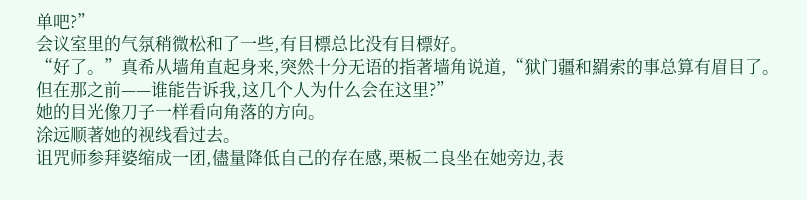单吧?”
会议室里的气氛稍微松和了一些,有目標总比没有目標好。
“好了。”真希从墙角直起身来,突然十分无语的指著墙角说道,“狱门疆和羂索的事总算有眉目了。但在那之前——谁能告诉我,这几个人为什么会在这里?”
她的目光像刀子一样看向角落的方向。
涂远顺著她的视线看过去。
诅咒师参拜婆缩成一团,儘量降低自己的存在感,栗板二良坐在她旁边,表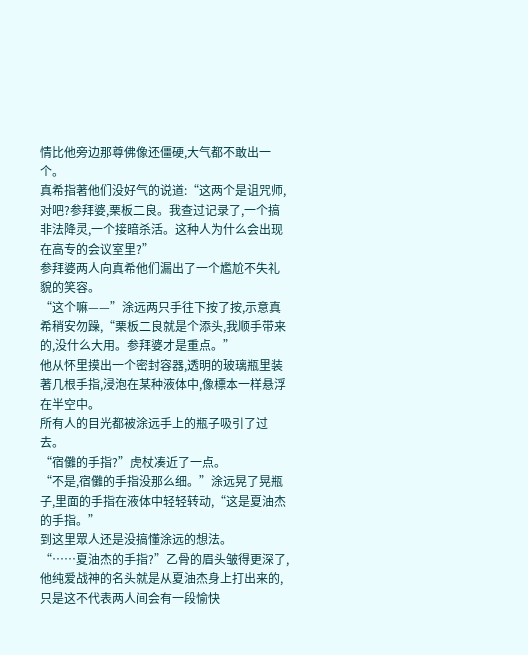情比他旁边那尊佛像还僵硬,大气都不敢出一个。
真希指著他们没好气的说道:“这两个是诅咒师,对吧?参拜婆,栗板二良。我查过记录了,一个搞非法降灵,一个接暗杀活。这种人为什么会出现在高专的会议室里?”
参拜婆两人向真希他们漏出了一个尷尬不失礼貌的笑容。
“这个嘛——”涂远两只手往下按了按,示意真希稍安勿躁,“栗板二良就是个添头,我顺手带来的,没什么大用。参拜婆才是重点。”
他从怀里摸出一个密封容器,透明的玻璃瓶里装著几根手指,浸泡在某种液体中,像標本一样悬浮在半空中。
所有人的目光都被涂远手上的瓶子吸引了过去。
“宿儺的手指?”虎杖凑近了一点。
“不是,宿儺的手指没那么细。”涂远晃了晃瓶子,里面的手指在液体中轻轻转动,“这是夏油杰的手指。”
到这里眾人还是没搞懂涂远的想法。
“……夏油杰的手指?”乙骨的眉头皱得更深了,他纯爱战神的名头就是从夏油杰身上打出来的,只是这不代表两人间会有一段愉快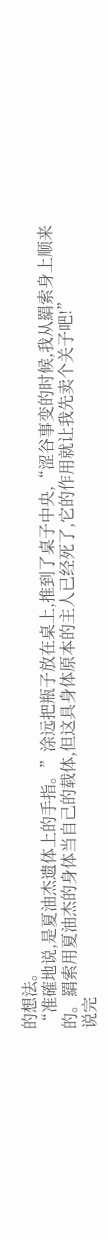的想法。
“准確地说,是夏油杰遗体上的手指。”涂远把瓶子放在桌上,推到了桌子中央,“涩谷事变的时候,我从羂索身上顺来的。羂索用夏油杰的身体当自己的载体,但这具身体原本的主人已经死了,它的作用就让我先卖个关子吧!”
说完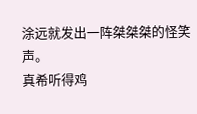涂远就发出一阵桀桀桀的怪笑声。
真希听得鸡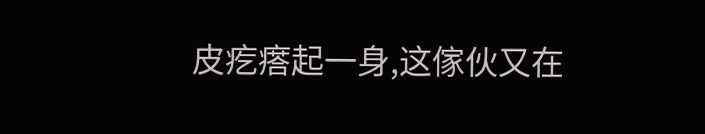皮疙瘩起一身,这傢伙又在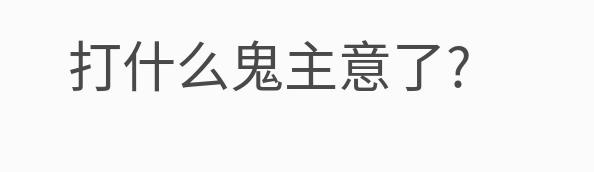打什么鬼主意了?